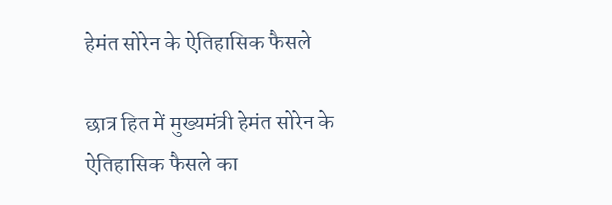हेमंत सोरेन के ऐतिहासिक फैसले

छात्र हित में मुख्यमंत्री हेमंत सोरेन के ऐतिहासिक फैसले का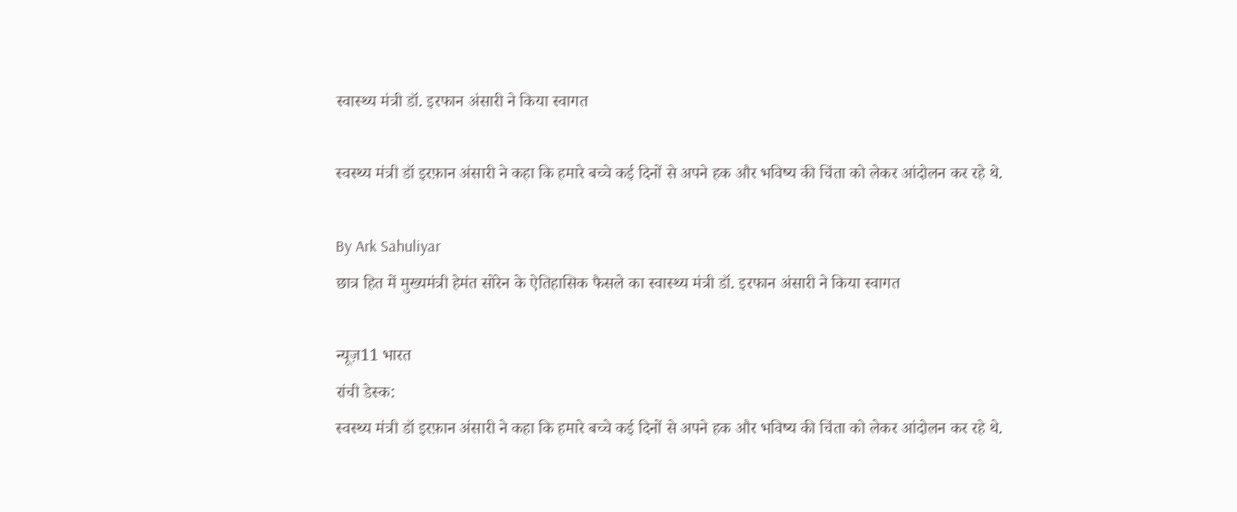स्वास्थ्य मंत्री डॉ. इरफान अंसारी ने किया स्वागत

स्वस्थ्य मंत्री डॉ इरफ़ान अंसारी ने कहा कि हमारे बच्चे कई दिनों से अपने हक और भविष्य की चिंता को लेकर आंदोलन कर रहे थे.

By Ark Sahuliyar
छात्र हित में मुख्यमंत्री हेमंत सोरेन के ऐतिहासिक फैसले का स्वास्थ्य मंत्री डॉ. इरफान अंसारी ने किया स्वागत

न्यूज़11 भारत
रांची डेस्क:
स्वस्थ्य मंत्री डॉ इरफ़ान अंसारी ने कहा कि हमारे बच्चे कई दिनों से अपने हक और भविष्य की चिंता को लेकर आंदोलन कर रहे थे.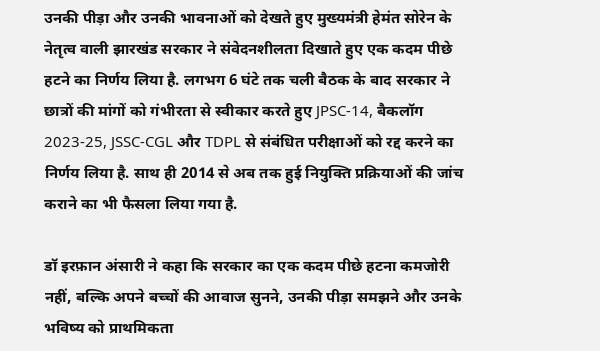उनकी पीड़ा और उनकी भावनाओं को देखते हुए मुख्यमंत्री हेमंत सोरेन के नेतृत्व वाली झारखंड सरकार ने संवेदनशीलता दिखाते हुए एक कदम पीछे हटने का निर्णय लिया है. लगभग 6 घंटे तक चली बैठक के बाद सरकार ने छात्रों की मांगों को गंभीरता से स्वीकार करते हुए JPSC-14, बैकलॉग 2023-25, JSSC-CGL और TDPL से संबंधित परीक्षाओं को रद्द करने का निर्णय लिया है. साथ ही 2014 से अब तक हुई नियुक्ति प्रक्रियाओं की जांच कराने का भी फैसला लिया गया है.

डॉ इरफ़ान अंसारी ने कहा कि सरकार का एक कदम पीछे हटना कमजोरी नहीं, बल्कि अपने बच्चों की आवाज सुनने, उनकी पीड़ा समझने और उनके भविष्य को प्राथमिकता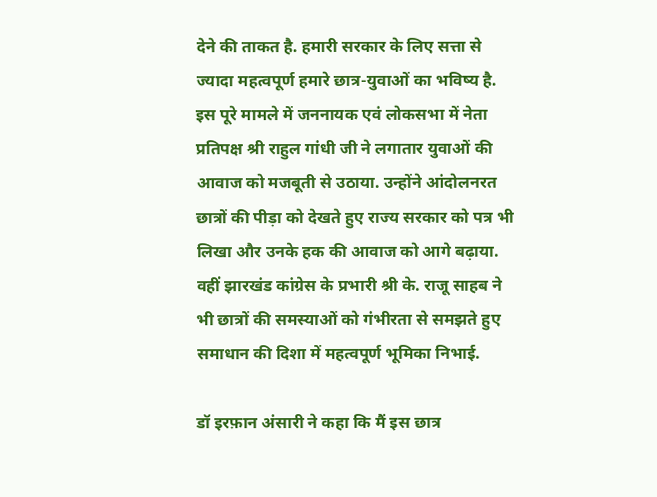देने की ताकत है. हमारी सरकार के लिए सत्ता से ज्यादा महत्वपूर्ण हमारे छात्र-युवाओं का भविष्य है. इस पूरे मामले में जननायक एवं लोकसभा में नेता प्रतिपक्ष श्री राहुल गांधी जी ने लगातार युवाओं की आवाज को मजबूती से उठाया. उन्होंने आंदोलनरत छात्रों की पीड़ा को देखते हुए राज्य सरकार को पत्र भी लिखा और उनके हक की आवाज को आगे बढ़ाया. वहीं झारखंड कांग्रेस के प्रभारी श्री के. राजू साहब ने भी छात्रों की समस्याओं को गंभीरता से समझते हुए समाधान की दिशा में महत्वपूर्ण भूमिका निभाई.

डॉ इरफ़ान अंसारी ने कहा कि मैं इस छात्र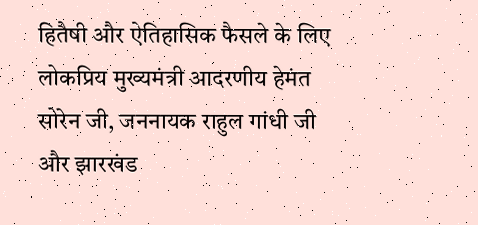हितैषी और ऐतिहासिक फैसले के लिए लोकप्रिय मुख्यमंत्री आदरणीय हेमंत सोरेन जी, जननायक राहुल गांधी जी और झारखंड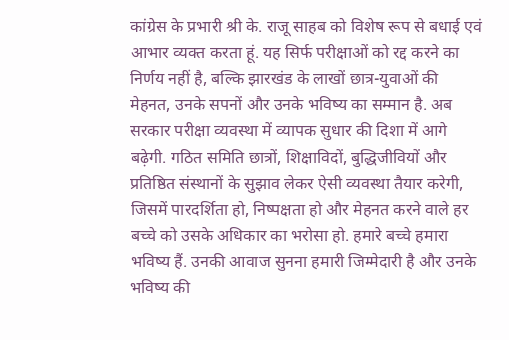कांग्रेस के प्रभारी श्री के. राजू साहब को विशेष रूप से बधाई एवं आभार व्यक्त करता हूं. यह सिर्फ परीक्षाओं को रद्द करने का निर्णय नहीं है, बल्कि झारखंड के लाखों छात्र-युवाओं की मेहनत, उनके सपनों और उनके भविष्य का सम्मान है. अब सरकार परीक्षा व्यवस्था में व्यापक सुधार की दिशा में आगे बढ़ेगी. गठित समिति छात्रों, शिक्षाविदों, बुद्धिजीवियों और प्रतिष्ठित संस्थानों के सुझाव लेकर ऐसी व्यवस्था तैयार करेगी, जिसमें पारदर्शिता हो, निष्पक्षता हो और मेहनत करने वाले हर बच्चे को उसके अधिकार का भरोसा हो. हमारे बच्चे हमारा भविष्य हैं. उनकी आवाज सुनना हमारी जिम्मेदारी है और उनके भविष्य की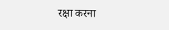रक्षा करना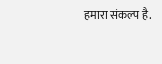हमारा संकल्प है.